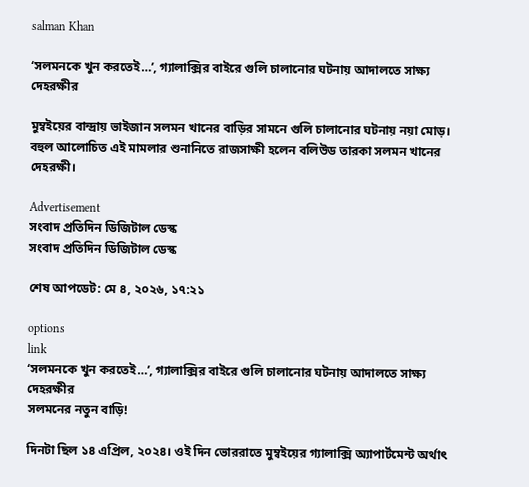salman Khan

‘সলমনকে খুন করতেই…’, গ্যালাক্সির বাইরে গুলি চালানোর ঘটনায় আদালতে সাক্ষ্য দেহরক্ষীর

মুম্বইয়ের বান্দ্রায় ভাইজান সলমন খানের বাড়ির সামনে গুলি চালানোর ঘটনায় নয়া মোড়। বহুল আলোচিত এই মামলার শুনানিতে রাজসাক্ষী হলেন বলিউড তারকা সলমন খানের দেহরক্ষী।

Advertisement
সংবাদ প্রতিদিন ডিজিটাল ডেস্ক
সংবাদ প্রতিদিন ডিজিটাল ডেস্ক

শেষ আপডেট: মে ৪, ২০২৬, ১৭:২১

options
link
‘সলমনকে খুন করতেই…’, গ্যালাক্সির বাইরে গুলি চালানোর ঘটনায় আদালতে সাক্ষ্য দেহরক্ষীর
সলমনের নতুন বাড়ি!

দিনটা ছিল ১৪ এপ্রিল, ২০২৪। ওই দিন ভোররাতে মুম্বইয়ের গ্যালাক্সি অ্যাপার্টমেন্ট অর্থাৎ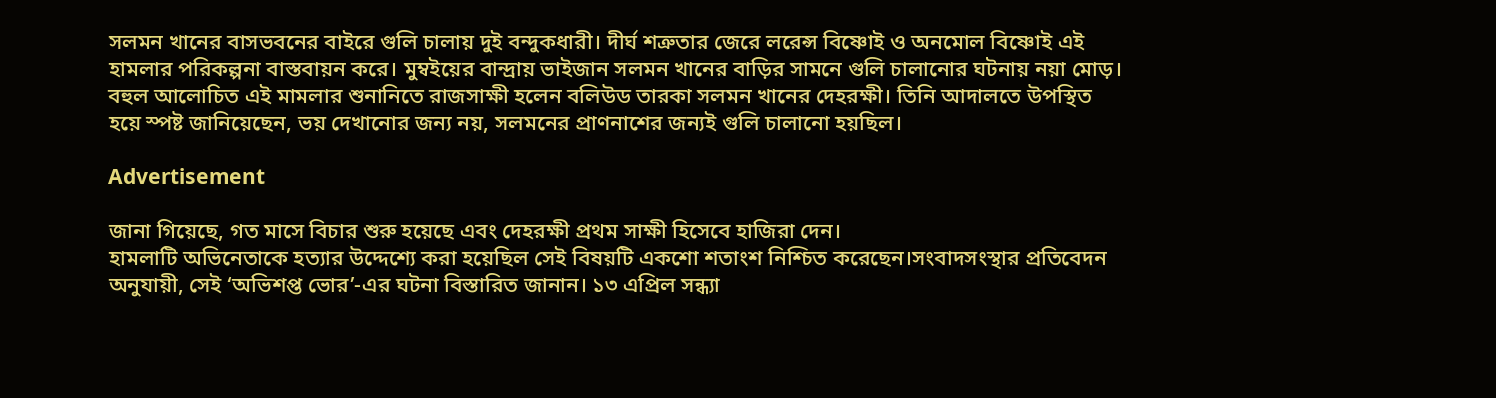সলমন খানের বাসভবনের বাইরে গুলি চালায় দুই বন্দুকধারী। দীর্ঘ শত্রুতার জেরে লরেন্স বিষ্ণোই ও অনমোল বিষ্ণোই এই হামলার পরিকল্পনা বাস্তবায়ন করে। মুম্বইয়ের বান্দ্রায় ভাইজান সলমন খানের বাড়ির সামনে গুলি চালানোর ঘটনায় নয়া মোড়। বহুল আলোচিত এই মামলার শুনানিতে রাজসাক্ষী হলেন বলিউড তারকা সলমন খানের দেহরক্ষী। তিনি আদালতে উপস্থিত হয়ে স্পষ্ট জানিয়েছেন, ভয় দেখানোর জন্য নয়, সলমনের প্রাণনাশের জন্যই গুলি চালানো হয়ছিল।

Advertisement

জানা গিয়েছে, গত মাসে বিচার শুরু হয়েছে এবং দেহরক্ষী প্রথম সাক্ষী হিসেবে হাজিরা দেন।
হামলাটি অভিনেতাকে হত্যার উদ্দেশ্যে করা হয়েছিল সেই বিষয়টি একশো শতাংশ নিশ্চিত করেছেন।সংবাদসংস্থার প্রতিবেদন অনুযায়ী, সেই ‘অভিশপ্ত ভোর’-এর ঘটনা বিস্তারিত জানান। ১৩ এপ্রিল সন্ধ্যা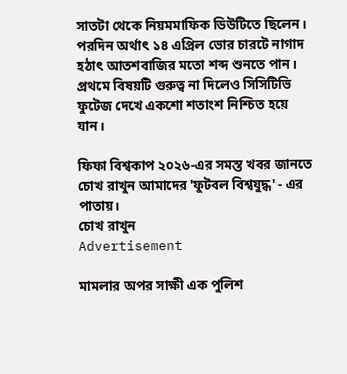সাতটা থেকে নিয়মমাফিক ডিউটিতে ছিলেন। পরদিন অর্থাৎ ১৪ এপ্রিল ভোর চারটে নাগাদ হঠাৎ আতশবাজির মতো শব্দ শুনতে পান। প্রথমে বিষয়টি গুরুত্ব না দিলেও সিসিটিভি ফুটেজ দেখে একশো শতাংশ নিশ্চিত হয়ে যান।

ফিফা বিশ্বকাপ ২০২৬-এর সমস্ত খবর জানতে চোখ রাখুন আমাদের 'ফুটবল বিশ্বযুদ্ধ' - এর পাতায়।
চোখ রাখুন
Advertisement

মামলার অপর সাক্ষী এক পুলিশ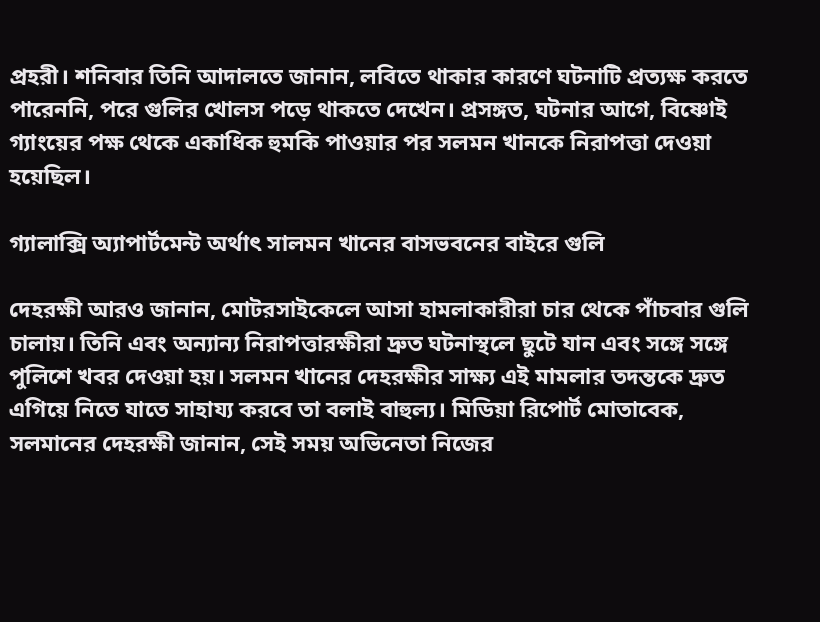প্রহরী। শনিবার তিনি আদালতে জানান, লবিতে থাকার কারণে ঘটনাটি প্রত্যক্ষ করতে পারেননি, পরে গুলির খোলস পড়ে থাকতে দেখেন। প্রসঙ্গত, ঘটনার আগে, বিষ্ণোই গ্যাংয়ের পক্ষ থেকে একাধিক হুমকি পাওয়ার পর সলমন খানকে নিরাপত্তা দেওয়া হয়েছিল।

গ্যালাক্সি অ্যাপার্টমেন্ট অর্থাৎ সালমন খানের বাসভবনের বাইরে গুলি

দেহরক্ষী আরও জানান, মোটরসাইকেলে আসা হামলাকারীরা চার থেকে পাঁচবার গুলি চালায়। তিনি এবং অন্যান্য নিরাপত্তারক্ষীরা দ্রুত ঘটনাস্থলে ছুটে যান এবং সঙ্গে সঙ্গে পুলিশে খবর দেওয়া হয়। সলমন খানের দেহরক্ষীর সাক্ষ্য এই মামলার তদন্তকে দ্রুত এগিয়ে নিতে যাতে সাহায্য করবে তা বলাই বাহুল্য। মিডিয়া রিপোর্ট মোতাবেক, সলমানের দেহরক্ষী জানান, সেই সময় অভিনেতা নিজের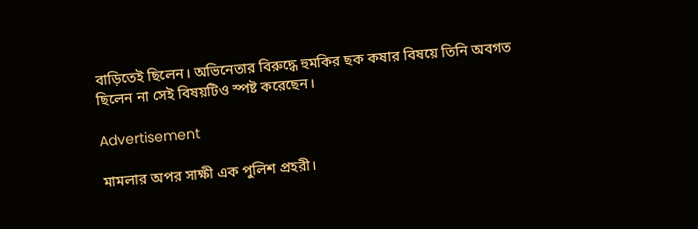বাড়িতেই ছিলেন। অভিনেতার বিরুদ্ধে হুমকির ছক কষার বিষয়ে তিনি অবগত ছিলেন না সেই বিষয়টিও স্পষ্ট করেছেন।

Advertisement

মামলার অপর সাক্ষী এক পুলিশ প্রহরী।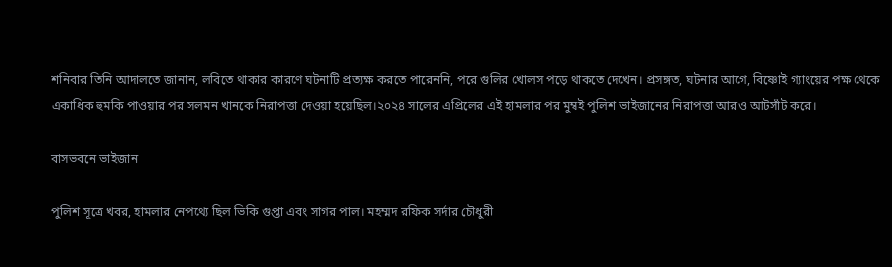শনিবার তিনি আদালতে জানান, লবিতে থাকার কারণে ঘটনাটি প্রত্যক্ষ করতে পারেননি, পরে গুলির খোলস পড়ে থাকতে দেখেন। প্রসঙ্গত, ঘটনার আগে, বিষ্ণোই গ্যাংয়ের পক্ষ থেকে একাধিক হুমকি পাওয়ার পর সলমন খানকে নিরাপত্তা দেওয়া হয়েছিল।২০২৪ সালের এপ্রিলের এই হামলার পর মুম্বই পুলিশ ভাইজানের নিরাপত্তা আরও আটসাঁট করে।

বাসভবনে ভাইজান

পুলিশ সূত্রে খবর, হামলার নেপথ্যে ছিল ভিকি গুপ্তা এবং সাগর পাল। মহম্মদ রফিক সর্দার চৌধুরী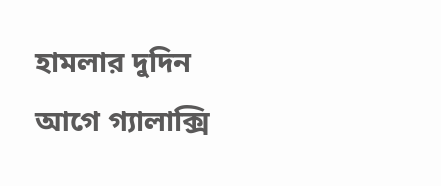হামলার দুদিন আগে গ্যালাক্সি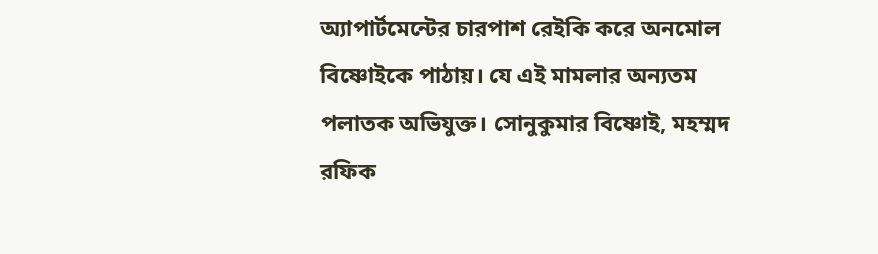অ্যাপার্টমেন্টের চারপাশ রেইকি করে অনমোল বিষ্ণোইকে পাঠায়। যে এই মামলার অন্যতম পলাতক অভিযুক্ত। সোনুকুমার বিষ্ণোই, মহম্মদ রফিক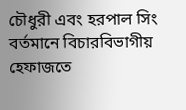চৌধুরী এবং হরপাল সিং বর্তমানে বিচারবিভাগীয় হেফাজতে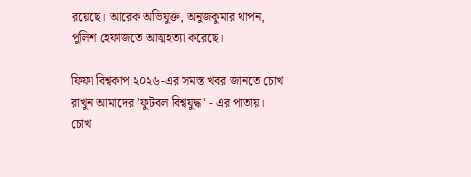রয়েছে। আরেক অভিযুক্ত, অনুজকুমার থাপন, পুলিশ হেফাজতে আত্মহত্যা করেছে।

ফিফা বিশ্বকাপ ২০২৬-এর সমস্ত খবর জানতে চোখ রাখুন আমাদের 'ফুটবল বিশ্বযুদ্ধ' - এর পাতায়।
চোখ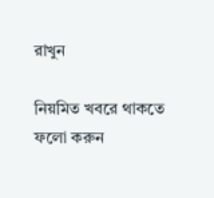রাখুন

নিয়মিত খবরে থাকতে ফলো করুন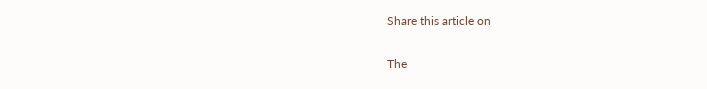Share this article on

The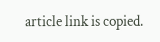article link is copied.